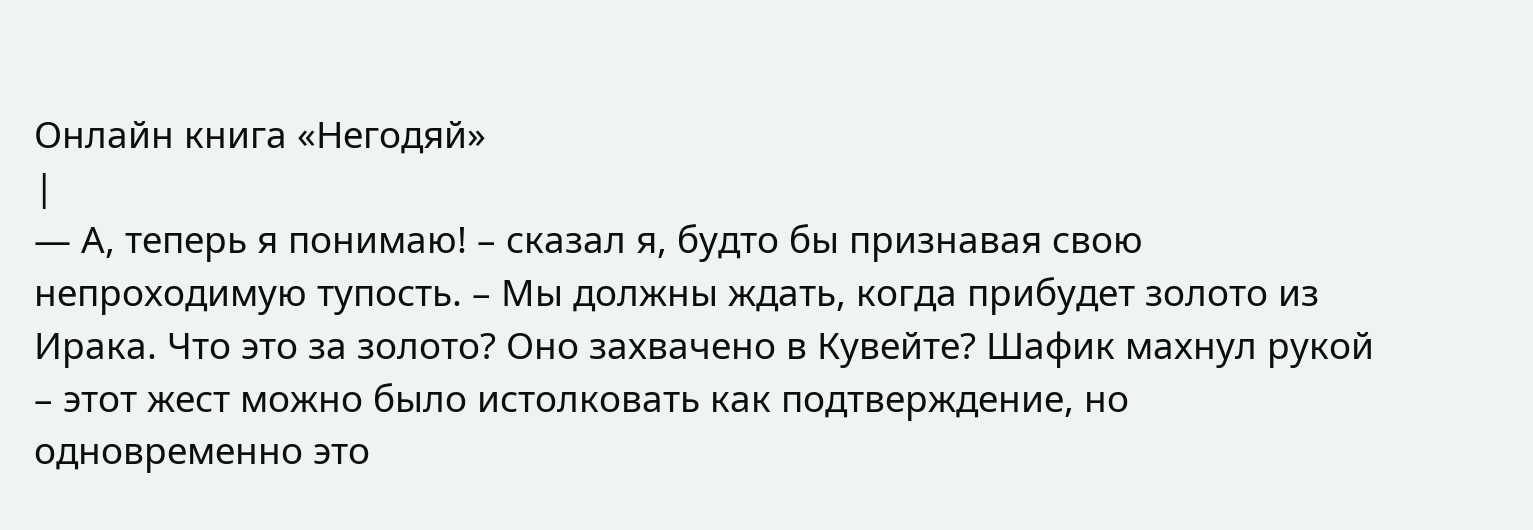Онлайн книга «Негодяй»
|
— А, теперь я понимаю! – сказал я, будто бы признавая свою непроходимую тупость. – Мы должны ждать, когда прибудет золото из Ирака. Что это за золото? Оно захвачено в Кувейте? Шафик махнул рукой – этот жест можно было истолковать как подтверждение, но одновременно это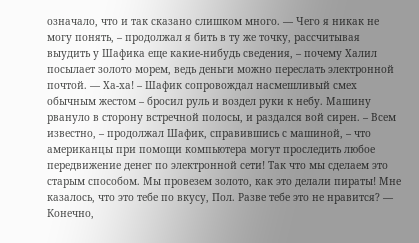означало, что и так сказано слишком много. — Чего я никак не могу понять, – продолжал я бить в ту же точку, рассчитывая выудить у Шафика еще какие-нибудь сведения, – почему Халил посылает золото морем, ведь деньги можно переслать электронной почтой. — Ха-ха! – Шафик сопровождал насмешливый смех обычным жестом – бросил руль и воздел руки к небу. Машину рвануло в сторону встречной полосы, и раздался вой сирен. – Всем известно, – продолжал Шафик, справившись с машиной, – что американцы при помощи компьютера могут проследить любое передвижение денег по электронной сети! Так что мы сделаем это старым способом. Мы провезем золото, как это делали пираты! Мне казалось, что это тебе по вкусу, Пол. Разве тебе это не нравится? — Конечно,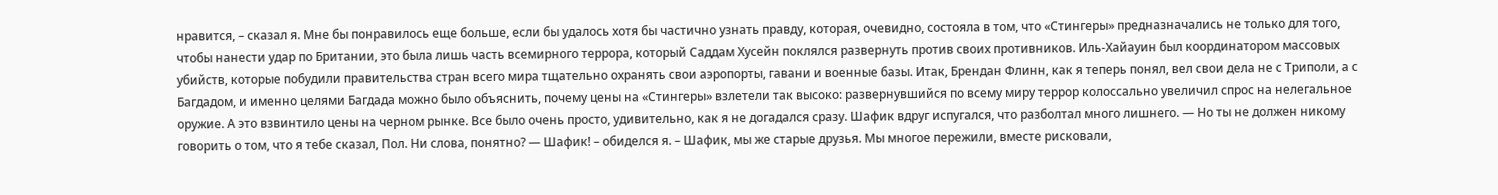нравится, – сказал я. Мне бы понравилось еще больше, если бы удалось хотя бы частично узнать правду, которая, очевидно, состояла в том, что «Стингеры» предназначались не только для того, чтобы нанести удар по Британии, это была лишь часть всемирного террора, который Саддам Хусейн поклялся развернуть против своих противников. Иль-Хайауин был координатором массовых убийств, которые побудили правительства стран всего мира тщательно охранять свои аэропорты, гавани и военные базы. Итак, Брендан Флинн, как я теперь понял, вел свои дела не с Триполи, а с Багдадом, и именно целями Багдада можно было объяснить, почему цены на «Стингеры» взлетели так высоко: развернувшийся по всему миру террор колоссально увеличил спрос на нелегальное оружие. А это взвинтило цены на черном рынке. Все было очень просто, удивительно, как я не догадался сразу. Шафик вдруг испугался, что разболтал много лишнего. — Но ты не должен никому говорить о том, что я тебе сказал, Пол. Ни слова, понятно? — Шафик! – обиделся я. – Шафик, мы же старые друзья. Мы многое пережили, вместе рисковали,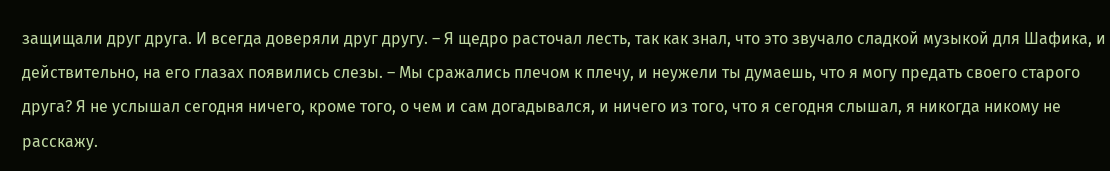защищали друг друга. И всегда доверяли друг другу. – Я щедро расточал лесть, так как знал, что это звучало сладкой музыкой для Шафика, и действительно, на его глазах появились слезы. – Мы сражались плечом к плечу, и неужели ты думаешь, что я могу предать своего старого друга? Я не услышал сегодня ничего, кроме того, о чем и сам догадывался, и ничего из того, что я сегодня слышал, я никогда никому не расскажу.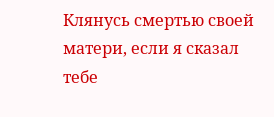Клянусь смертью своей матери, если я сказал тебе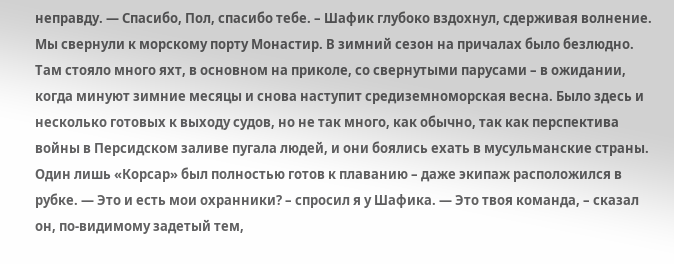неправду. — Спасибо, Пол, спасибо тебе. – Шафик глубоко вздохнул, сдерживая волнение. Мы свернули к морскому порту Монастир. В зимний сезон на причалах было безлюдно. Там стояло много яхт, в основном на приколе, со свернутыми парусами – в ожидании, когда минуют зимние месяцы и снова наступит средиземноморская весна. Было здесь и несколько готовых к выходу судов, но не так много, как обычно, так как перспектива войны в Персидском заливе пугала людей, и они боялись ехать в мусульманские страны. Один лишь «Корсар» был полностью готов к плаванию – даже экипаж расположился в рубке. — Это и есть мои охранники? – спросил я у Шафика. — Это твоя команда, – сказал он, по-видимому задетый тем,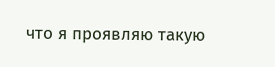что я проявляю такую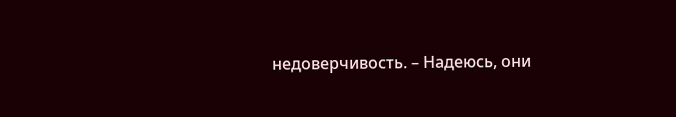недоверчивость. – Надеюсь, они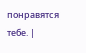понравятся тебе. |